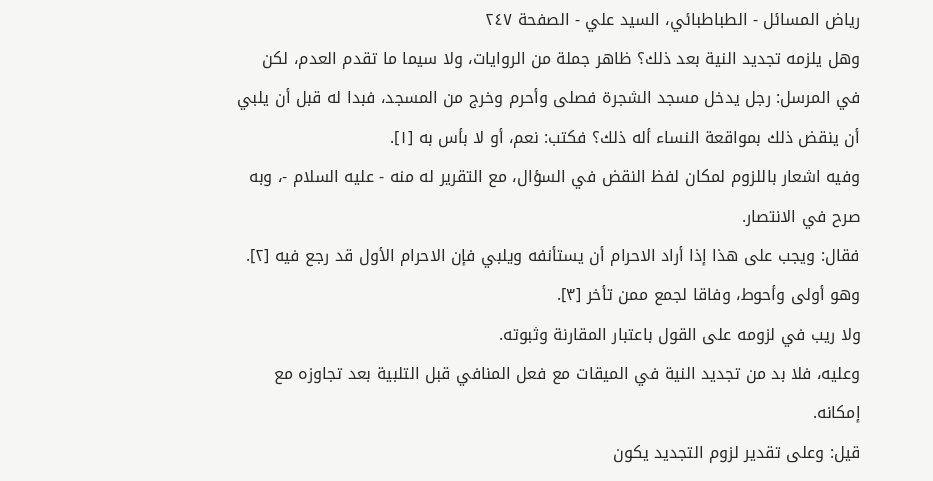رياض المسائل - الطباطبائي، السيد علي - الصفحة ٢٤٧
وهل يلزمه تجديد النية بعد ذلك؟ ظاهر جملة من الروايات، ولا سيما ما تقدم العدم، لكن في المرسل: رجل يدخل مسجد الشجرة فصلى وأحرم وخرج من المسجد، فبدا له قبل أن يلبي أن ينقض ذلك بمواقعة النساء أله ذلك؟ فكتب: نعم، أو لا بأس به [١].
وفيه اشعار باللزوم لمكان لفظ النقض في السؤال، مع التقرير له منه - عليه السلام -، وبه صرح في الانتصار.
فقال: ويجب على هذا إذا أراد الاحرام أن يستأنفه ويلبي فإن الاحرام الأول قد رجع فيه [٢]. وهو أولى وأحوط، وفاقا لجمع ممن تأخر [٣].
ولا ريب في لزومه على القول باعتبار المقارنة وثبوته.
وعليه، فلا بد من تجديد النية في الميقات مع فعل المنافي قبل التلبية بعد تجاوزه مع إمكانه.
قيل: وعلى تقدير لزوم التجديد يكون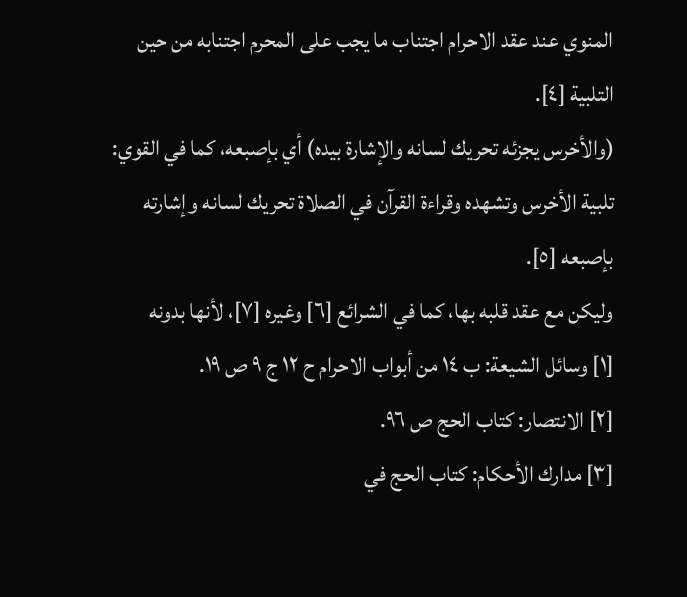المنوي عند عقد الاحرام اجتناب ما يجب على المحرم اجتنابه من حين التلبية [٤].
(والأخرس يجزئه تحريك لسانه والإشارة بيده) أي بإصبعه، كما في القوي: تلبية الأخرس وتشهده وقراءة القرآن في الصلاة تحريك لسانه وإشارته بإصبعه [٥].
وليكن مع عقد قلبه بها، كما في الشرائع [٦] وغيره [٧]، لأنها بدونه
[١] وسائل الشيعة: ب ١٤ من أبواب الاحرام ح ١٢ ج ٩ ص ١٩.
[٢] الانتصار: كتاب الحج ص ٩٦.
[٣] مدارك الأحكام: كتاب الحج في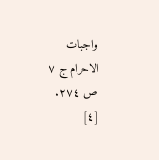واجبات الاحرام ج ٧ ص ٢٧٤.
[٤]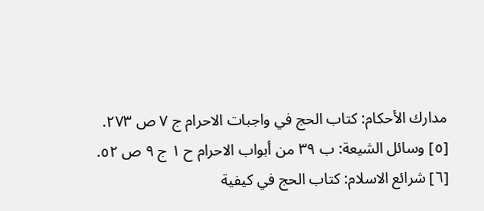مدارك الأحكام: كتاب الحج في واجبات الاحرام ج ٧ ص ٢٧٣.
[٥] وسائل الشيعة: ب ٣٩ من أبواب الاحرام ح ١ ج ٩ ص ٥٢.
[٦] شرائع الاسلام: كتاب الحج في كيفية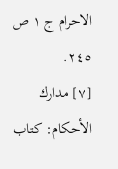الاحرام ج ١ ص ٢٤٥.
[٧] مدارك الأحكام: كتاب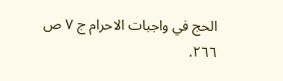الحج في واجبات الاحرام ج ٧ ص ٢٦٦.